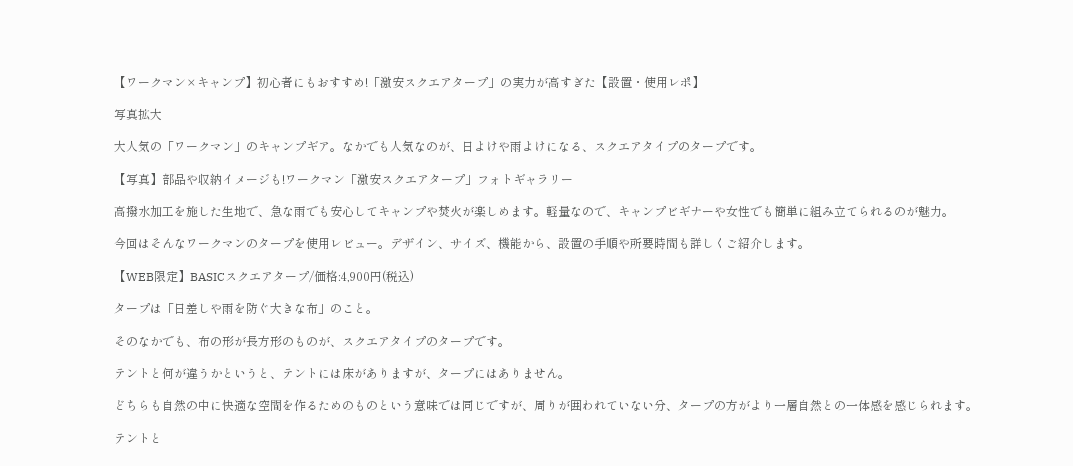【ワークマン×キャンプ】初心者にもおすすめ!「激安スクエアタープ」の実力が高すぎた【設置・使用レポ】

写真拡大

大人気の「ワークマン」のキャンプギア。なかでも人気なのが、日よけや雨よけになる、スクエアタイプのタープです。

【写真】部品や収納イメージも!ワークマン「激安スクエアタープ」フォトギャラリー

高撥水加工を施した生地で、急な雨でも安心してキャンプや焚火が楽しめます。軽量なので、キャンプビギナーや女性でも簡単に組み立てられるのが魅力。

今回はそんなワークマンのタープを使用レビュー。デザイン、サイズ、機能から、設置の手順や所要時間も詳しくご紹介します。

【WEB限定】BASICスクエアタープ/価格:4,900円(税込)

タープは「日差しや雨を防ぐ大きな布」のこと。

そのなかでも、布の形が長方形のものが、スクエアタイプのタープです。

テントと何が違うかというと、テントには床がありますが、タープにはありません。

どちらも自然の中に快適な空間を作るためのものという意味では同じですが、周りが囲われていない分、タープの方がより一層自然との一体感を感じられます。

テントと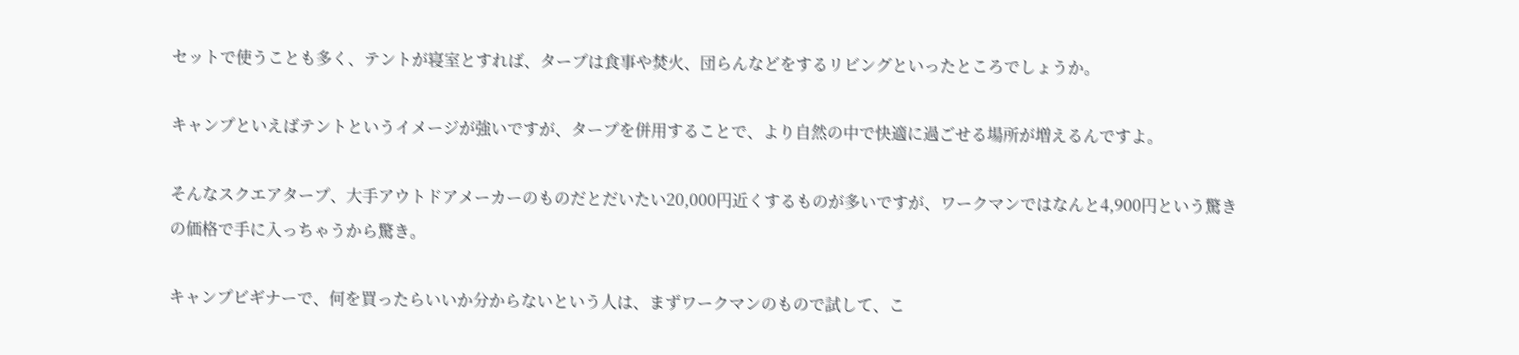セットで使うことも多く、テントが寝室とすれば、タープは食事や焚火、団らんなどをするリビングといったところでしょうか。

キャンプといえばテントというイメージが強いですが、タープを併用することで、より自然の中で快適に過ごせる場所が増えるんですよ。

そんなスクエアタープ、大手アウトドアメーカーのものだとだいたい20,000円近くするものが多いですが、ワークマンではなんと4,900円という驚きの価格で手に入っちゃうから驚き。

キャンプビギナーで、何を買ったらいいか分からないという人は、まずワークマンのもので試して、こ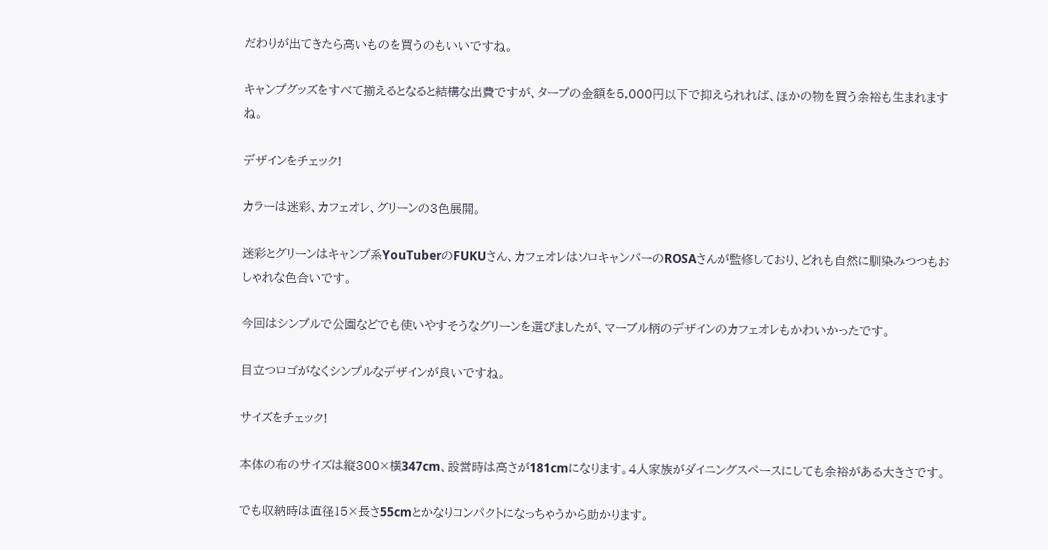だわりが出てきたら高いものを買うのもいいですね。

キャンプグッズをすべて揃えるとなると結構な出費ですが、タープの金額を5,000円以下で抑えられれば、ほかの物を買う余裕も生まれますね。

デザインをチェック!

カラーは迷彩、カフェオレ、グリーンの3色展開。

迷彩とグリーンはキャンプ系YouTuberのFUKUさん、カフェオレはソロキャンパーのROSAさんが監修しており、どれも自然に馴染みつつもおしゃれな色合いです。

今回はシンプルで公園などでも使いやすそうなグリーンを選びましたが、マーブル柄のデザインのカフェオレもかわいかったです。

目立つロゴがなくシンプルなデザインが良いですね。

サイズをチェック!

本体の布のサイズは縦300×横347cm、設営時は高さが181cmになります。4人家族がダイニングスペースにしても余裕がある大きさです。

でも収納時は直径15×長さ55cmとかなりコンパクトになっちゃうから助かります。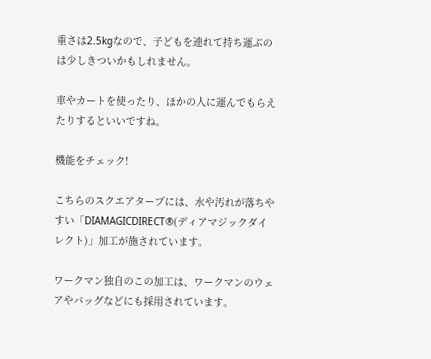重さは2.5kgなので、子どもを連れて持ち運ぶのは少しきついかもしれません。

車やカートを使ったり、ほかの人に運んでもらえたりするといいですね。

機能をチェック!

こちらのスクエアタープには、水や汚れが落ちやすい「DIAMAGICDIRECT®(ディアマジックダイレクト)」加工が施されています。

ワークマン独自のこの加工は、ワークマンのウェアやバッグなどにも採用されています。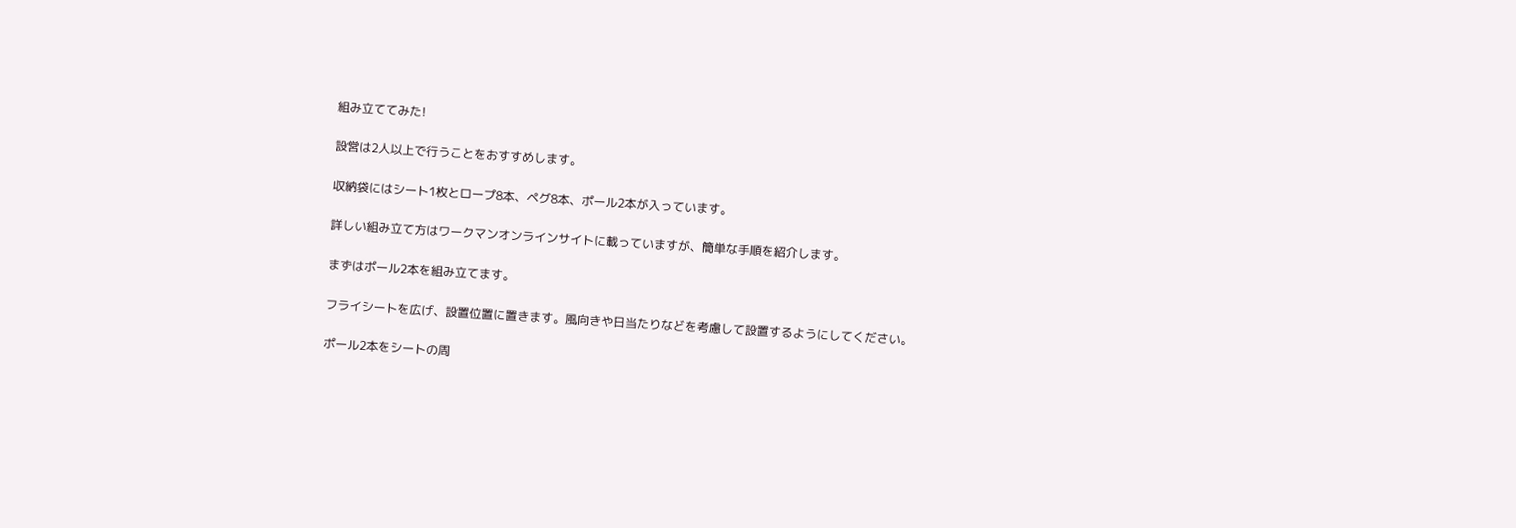組み立ててみた!

設営は2人以上で行うことをおすすめします。

収納袋にはシート1枚とロープ8本、ペグ8本、ポール2本が入っています。

詳しい組み立て方はワークマンオンラインサイトに載っていますが、簡単な手順を紹介します。

まずはポール2本を組み立てます。

フライシートを広げ、設置位置に置きます。風向きや日当たりなどを考慮して設置するようにしてください。

ポール2本をシートの周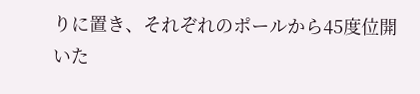りに置き、それぞれのポールから45度位開いた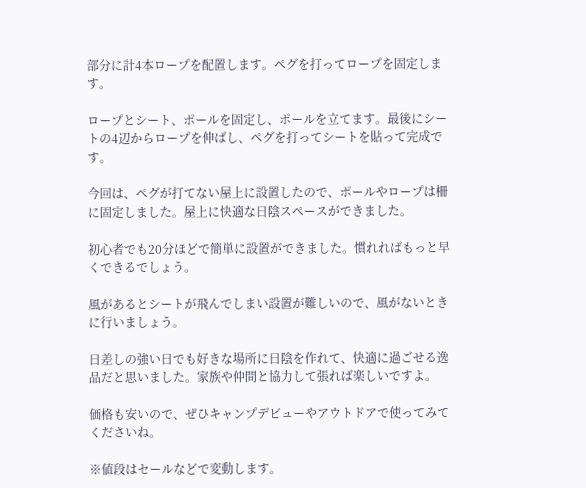部分に計4本ロープを配置します。ペグを打ってロープを固定します。

ロープとシート、ポールを固定し、ポールを立てます。最後にシートの4辺からロープを伸ばし、ペグを打ってシートを貼って完成です。

今回は、ペグが打てない屋上に設置したので、ポールやロープは柵に固定しました。屋上に快適な日陰スペースができました。

初心者でも20分ほどで簡単に設置ができました。慣れればもっと早くできるでしょう。

風があるとシートが飛んでしまい設置が難しいので、風がないときに行いましょう。

日差しの強い日でも好きな場所に日陰を作れて、快適に過ごせる逸品だと思いました。家族や仲間と協力して張れば楽しいですよ。

価格も安いので、ぜひキャンプデビューやアウトドアで使ってみてくださいね。

※値段はセールなどで変動します。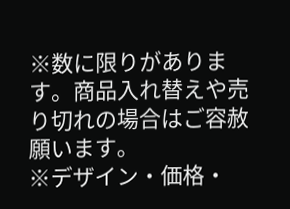※数に限りがあります。商品入れ替えや売り切れの場合はご容赦願います。
※デザイン・価格・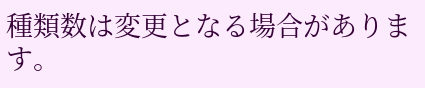種類数は変更となる場合があります。